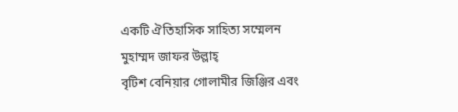একটি ঐতিহাসিক সাহিত্য সম্মেলন
মুহাম্মদ জাফর উল্লাহ্
বৃটিশ বেনিয়ার গোলামীর জিঞ্জির এবং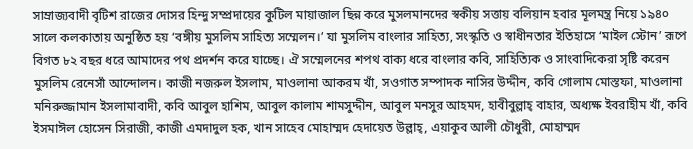সাম্রাজ্যবাদী বৃটিশ রাজের দোসর হিন্দু সম্প্রদায়ের কুটিল মায়াজাল ছিন্ন করে মুসলমানদের স্বকীয় সত্তায় বলিয়ান হবার মূলমন্ত্র নিয়ে ১৯৪০ সালে কলকাতায় অনুষ্ঠিত হয় ‘বঙ্গীয় মুসলিম সাহিত্য সম্মেলন।’ যা মুসলিম বাংলার সাহিত্য, সংস্কৃতি ও স্বাধীনতার ইতিহাসে ‘মাইল স্টোন’ রূপে বিগত ৮২ বছর ধরে আমাদের পথ প্রদর্শন করে যাচ্ছে। ঐ সম্মেলনের শপথ বাক্য ধরে বাংলার কবি, সাহিত্যিক ও সাংবাদিকেরা সৃষ্টি করেন মুসলিম রেনেসাঁ আন্দোলন। কাজী নজরুল ইসলাম, মাওলানা আকরম খাঁ, সওগাত সম্পাদক নাসির উদ্দীন, কবি গোলাম মোস্তফা, মাওলানা মনিরুজ্জামান ইসলামাবাদী, কবি আবুল হাশিম, আবুল কালাম শামসুদ্দীন, আবুল মনসুর আহমদ, হাবীবুল্লাহ্ বাহার, অধ্যক্ষ ইবরাহীম খাঁ, কবি ইসমাঈল হোসেন সিরাজী, কাজী এমদাদুল হক, খান সাহেব মোহাম্মদ হেদায়েত উল্লাহ্, এয়াকুব আলী চৌধুরী, মোহাম্মদ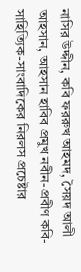নাসির উদ্দীন, কবি ফররুখ আহমদ, সৈয়দ আলী আহসান, আহসান হাবিব প্রমুখ নবীন-প্রবীণ কবি-সাহিত্যিক-সাংবাদিকের নিরলস প্রচেষ্টার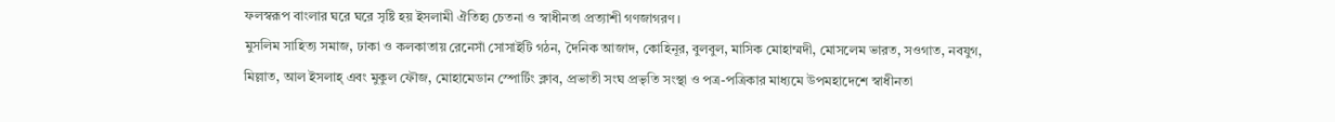ফলস্বরূপ বাংলার ঘরে ঘরে সৃষ্টি হয় ইসলামী ঐতিহ্য চেতনা ও স্বাধীনতা প্রত্যাশী গণজাগরণ।
মুসলিম সাহিত্য সমাজ, ঢাকা ও কলকাতায় রেনেসাঁ সোসাইটি গঠন, দৈনিক আজাদ, কোহিনূর, বুলবুল, মাসিক মোহাম্মদী, মোসলেম ভারত, সওগাত, নবযুগ, মিল্লাত, আল ইসলাহ্ এবং মুকুল ফৌজ, মোহামেডান স্পোর্টিং ক্লাব, প্রভাতী সংঘ প্রভৃতি সংস্থা ও পত্র-পত্রিকার মাধ্যমে উপমহাদেশে স্বাধীনতা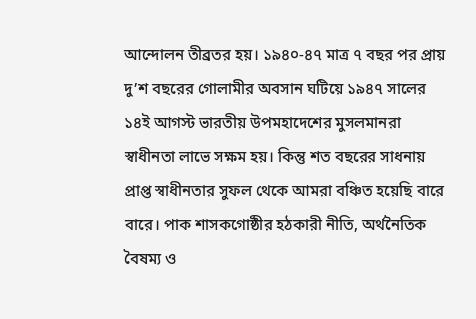আন্দোলন তীব্রতর হয়। ১৯৪০-৪৭ মাত্র ৭ বছর পর প্রায় দু’শ বছরের গোলামীর অবসান ঘটিয়ে ১৯৪৭ সালের ১৪ই আগস্ট ভারতীয় উপমহাদেশের মুসলমানরা স্বাধীনতা লাভে সক্ষম হয়। কিন্তু শত বছরের সাধনায় প্রাপ্ত স্বাধীনতার সুফল থেকে আমরা বঞ্চিত হয়েছি বারে বারে। পাক শাসকগোষ্ঠীর হঠকারী নীতি, অর্থনৈতিক বৈষম্য ও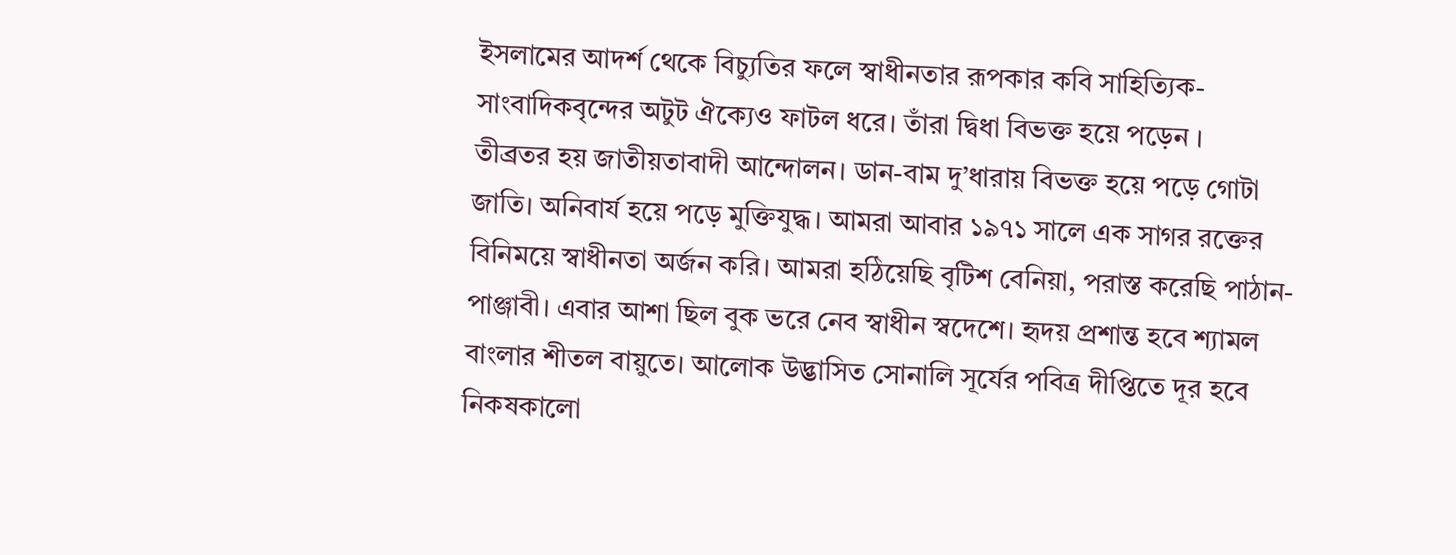ইসলামের আদর্শ থেকে বিচ্যুতির ফলে স্বাধীনতার রূপকার কবি সাহিত্যিক-সাংবাদিকবৃন্দের অটুট ঐক্যেও ফাটল ধরে। তাঁরা দ্বিধা বিভক্ত হয়ে পড়েন ।
তীব্রতর হয় জাতীয়তাবাদী আন্দোলন। ডান-বাম দু’ধারায় বিভক্ত হয়ে পড়ে গোটা জাতি। অনিবার্য হয়ে পড়ে মুক্তিযুদ্ধ। আমরা আবার ১৯৭১ সালে এক সাগর রক্তের বিনিময়ে স্বাধীনতা অর্জন করি। আমরা হঠিয়েছি বৃটিশ বেনিয়া, পরাস্ত করেছি পাঠান-পাঞ্জাবী। এবার আশা ছিল বুক ভরে নেব স্বাধীন স্বদেশে। হৃদয় প্রশান্ত হবে শ্যামল বাংলার শীতল বায়ুতে। আলোক উদ্ভাসিত সোনালি সূর্যের পবিত্র দীপ্তিতে দূর হবে নিকষকালো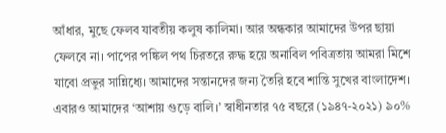আঁধার, মুছে ফেলব যাবতীয় কলুষ কালিমা। আর অন্ধকার আমাদের উপর ছায়া ফেলবে না। পাপের পঙ্কিল পথ চিরতরে রুদ্ধ হয়ে অনাবিল পবিত্রতায় আমরা মিশে যাবো প্রভুর সান্নিধ্যে। আমাদের সন্তানদের জন্য তৈরি হবে শান্তি সুখের বাংলাদেশ।
এবারও আমাদের ‘আশায় গুড়ে বালি।’ স্বাধীনতার ৭৫ বছরে (১৯৪৭-২০২১) ৯০%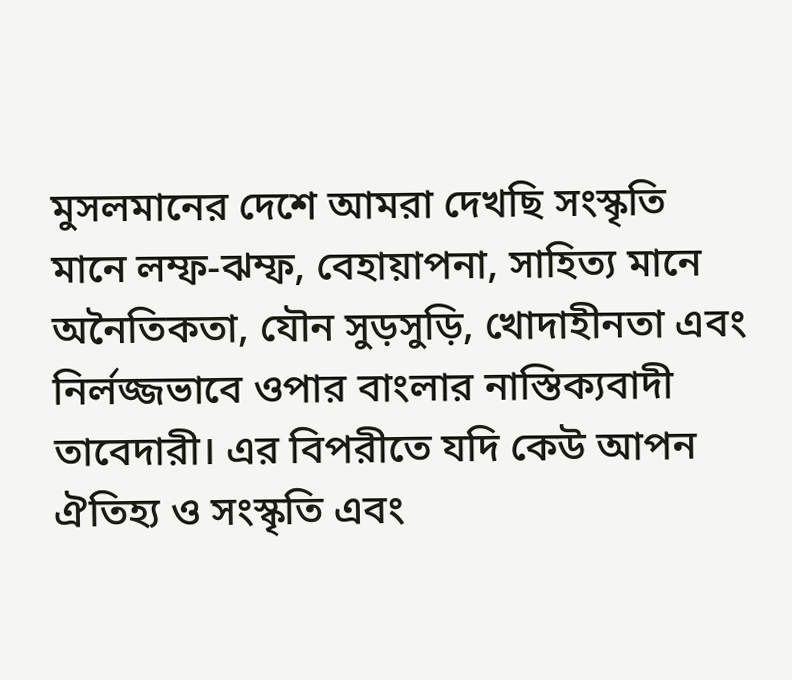মুসলমানের দেশে আমরা দেখছি সংস্কৃতি মানে লম্ফ-ঝম্ফ, বেহায়াপনা, সাহিত্য মানে অনৈতিকতা, যৌন সুড়সুড়ি, খোদাহীনতা এবং নির্লজ্জভাবে ওপার বাংলার নাস্তিক্যবাদী তাবেদারী। এর বিপরীতে যদি কেউ আপন ঐতিহ্য ও সংস্কৃতি এবং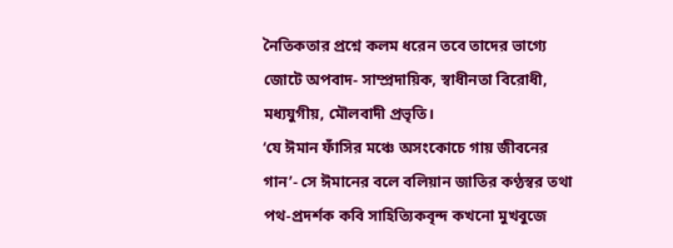নৈতিকতার প্রশ্নে কলম ধরেন তবে তাদের ভাগ্যে জোটে অপবাদ- সাম্প্রদায়িক, স্বাধীনতা বিরোধী, মধ্যযুগীয়, মৌলবাদী প্রভৃতি।
‘যে ঈমান ফাঁসির মঞ্চে অসংকোচে গায় জীবনের গান’- সে ঈমানের বলে বলিয়ান জাতির কণ্ঠস্বর তথা পথ-প্রদর্শক কবি সাহিত্যিকবৃন্দ কখনো মুখবুজে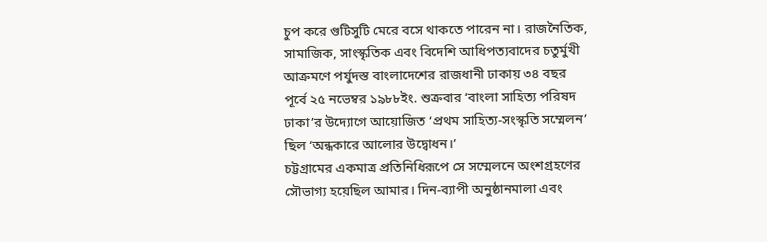চুপ করে গুটিসুটি মেরে বসে থাকতে পারেন না। রাজনৈতিক, সামাজিক, সাংস্কৃতিক এবং বিদেশি আধিপত্যবাদের চতুর্মুখী আক্রমণে পর্যুদস্ত বাংলাদেশের রাজধানী ঢাকায় ৩৪ বছর পূর্বে ২৫ নভেম্বর ১৯৮৮ইং. শুক্রবার ‘বাংলা সাহিত্য পরিষদ ঢাকা’র উদ্যোগে আয়োজিত ‘প্রথম সাহিত্য-সংস্কৃতি সম্মেলন’ ছিল ‘অন্ধকারে আলোর উদ্বোধন।’
চট্টগ্রামের একমাত্র প্রতিনিধিরূপে সে সম্মেলনে অংশগ্রহণের সৌভাগ্য হয়েছিল আমার। দিন-ব্যাপী অনুষ্ঠানমালা এবং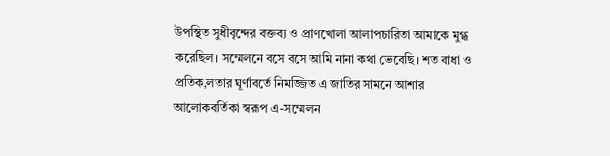উপস্থিত সুধীবৃন্দের বক্তব্য ও প্রাণখোলা আলাপচারিতা আমাকে মুগ্ধ করেছিল। সম্মেলনে বসে বসে আমি নানা কথা ভেবেছি। শত বাধা ও প্রতিক‚লতার ঘূর্ণাবর্তে নিমজ্জিত এ জাতির সামনে আশার আলোকবর্তিকা স্বরূপ এ-সম্মেলন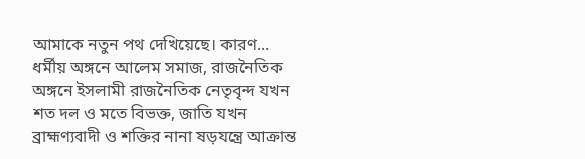আমাকে নতুন পথ দেখিয়েছে। কারণ...
ধর্মীয় অঙ্গনে আলেম সমাজ, রাজনৈতিক অঙ্গনে ইসলামী রাজনৈতিক নেতৃবৃন্দ যখন শত দল ও মতে বিভক্ত, জাতি যখন ব্রাহ্মণ্যবাদী ও শক্তির নানা ষড়যন্ত্রে আক্রান্ত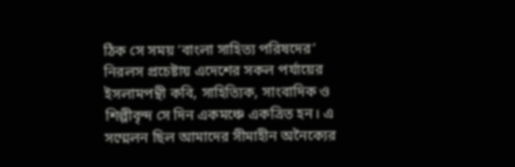ঠিক সে সময় ‘বাংলা সাহিত্য পরিষদের’ নিরলস প্রচেষ্টায় এদেশের সকল পর্যায়ের ইসলামপন্থী কবি, সাহিত্যিক, সাংবাদিক ও শিল্পীবৃন্দ সে দিন একমঞ্চে একত্রিত হন। এ সম্মেলন ছিল আমাদের সীমাহীন অনৈক্যের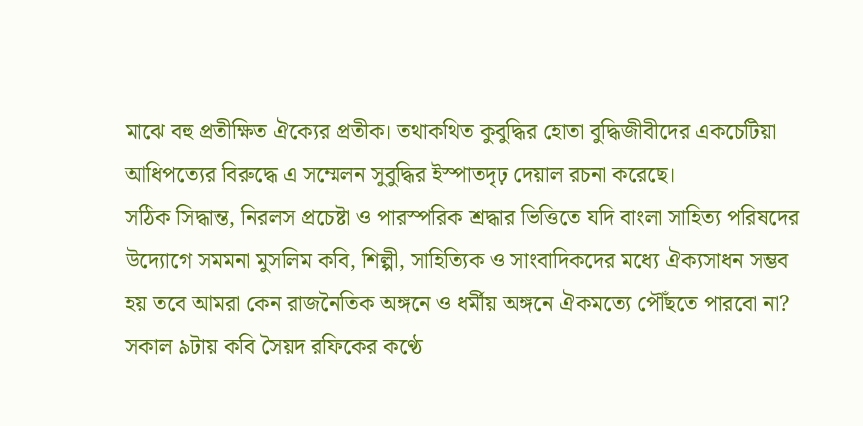মাঝে বহু প্রতীক্ষিত ঐক্যের প্রতীক। তথাকথিত কুবুদ্ধির হোতা বুদ্ধিজীবীদের একচেটিয়া আধিপত্যের বিরুদ্ধে এ সম্মেলন সুবুদ্ধির ইস্পাতদৃঢ় দেয়াল রচনা করেছে।
সঠিক সিদ্ধান্ত, নিরলস প্রচেষ্টা ও পারস্পরিক শ্রদ্ধার ভিত্তিতে যদি বাংলা সাহিত্য পরিষদের উদ্যোগে সমমনা মুসলিম কবি, শিল্পী, সাহিত্যিক ও সাংবাদিকদের মধ্যে ঐক্যসাধন সম্ভব হয় তবে আমরা কেন রাজনৈতিক অঙ্গনে ও ধর্মীয় অঙ্গনে ঐকমত্যে পৌঁছতে পারবো না?
সকাল ৯টায় কবি সৈয়দ রফিকের কণ্ঠে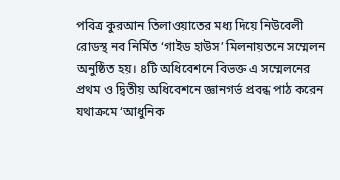পবিত্র কুরআন তিলাওয়াতের মধ্য দিয়ে নিউবেলী রোডস্থ নব নির্মিত ‘গাইড হাউস’ মিলনায়তনে সম্মেলন অনুষ্ঠিত হয়। ৪টি অধিবেশনে বিভক্ত এ সম্মেলনের প্রথম ও দ্বিতীয় অধিবেশনে জ্ঞানগর্ভ প্রবন্ধ পাঠ করেন যথাক্রমে ‘আধুনিক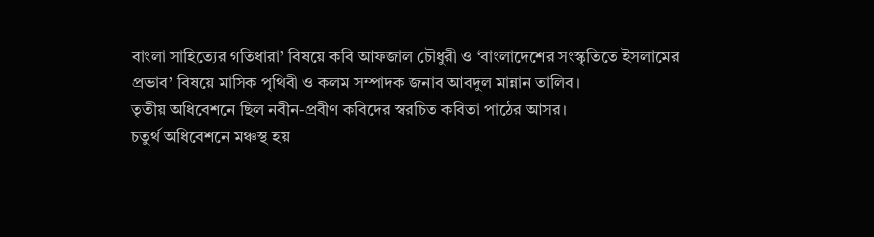বাংলা সাহিত্যের গতিধারা’ বিষয়ে কবি আফজাল চৌধুরী ও ‘বাংলাদেশের সংস্কৃতিতে ইসলামের প্রভাব’ বিষয়ে মাসিক পৃথিবী ও কলম সম্পাদক জনাব আবদুল মান্নান তালিব।
তৃতীয় অধিবেশনে ছিল নবীন-প্রবীণ কবিদের স্বরচিত কবিতা পাঠের আসর।
চতুর্থ অধিবেশনে মঞ্চস্থ হয়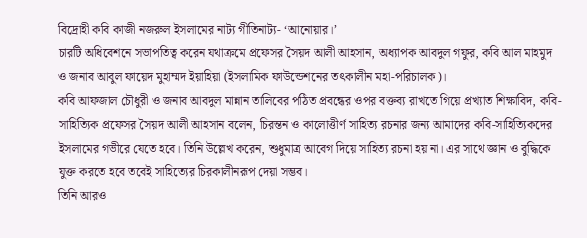বিদ্রোহী কবি কাজী নজরুল ইসলামের নাট্য গীতিনাট্য- ‘আনোয়ার।’
চারটি অধিবেশনে সভাপতিত্ব করেন যথাক্রমে প্রফেসর সৈয়দ আলী আহসান, অধ্যাপক আবদুল গফুর, কবি আল মাহমুদ ও জনাব আবুল ফায়েদ মুহাম্মদ ইয়াহিয়া (ইসলামিক ফাউন্ডেশনের তৎকালীন মহা-পরিচালক)।
কবি আফজাল চৌধুরী ও জনাব আবদুল মান্নান তালিবের পঠিত প্রবন্ধের ওপর বক্তব্য রাখতে গিয়ে প্রখ্যাত শিক্ষাবিদ, কবি-সাহিত্যিক প্রফেসর সৈয়দ আলী আহসান বলেন, চিরন্তন ও কালোত্তীর্ণ সাহিত্য রচনার জন্য আমাদের কবি-সাহিত্যিকদের ইসলামের গভীরে যেতে হবে। তিনি উল্লেখ করেন, শুধুমাত্র আবেগ দিয়ে সাহিত্য রচনা হয় না। এর সাথে জ্ঞান ও বুদ্ধিকে যুক্ত করতে হবে তবেই সাহিত্যের চিরকালীনরূপ দেয়া সম্ভব।
তিনি আরও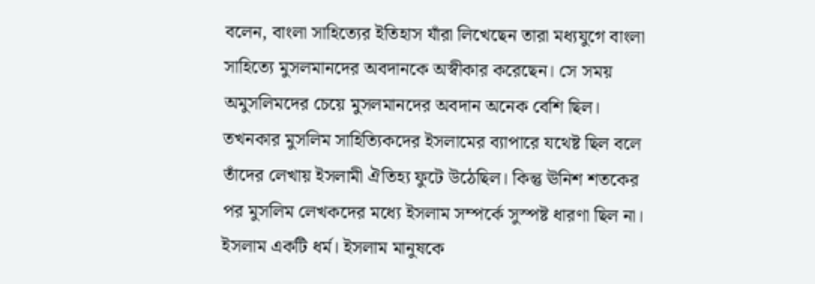বলেন, বাংলা সাহিত্যের ইতিহাস যাঁরা লিখেছেন তারা মধ্যযুগে বাংলা সাহিত্যে মুসলমানদের অবদানকে অস্বীকার করেছেন। সে সময় অমুসলিমদের চেয়ে মুসলমানদের অবদান অনেক বেশি ছিল। তখনকার মুসলিম সাহিত্যিকদের ইসলামের ব্যাপারে যথেষ্ট ছিল বলে তাঁদের লেখায় ইসলামী ঐতিহ্য ফুটে উঠেছিল। কিন্তু ঊনিশ শতকের পর মুসলিম লেখকদের মধ্যে ইসলাম সম্পর্কে সুস্পষ্ট ধারণা ছিল না।
ইসলাম একটি ধর্ম। ইসলাম মানুষকে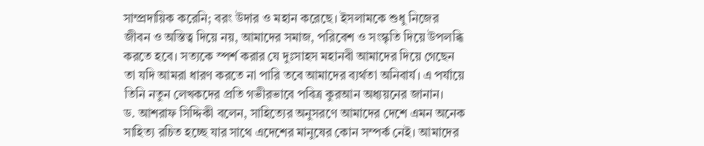সাম্প্রদায়িক করেনি; বরং উদার ও মহান করেছে। ইসলামকে শুধু নিজের জীবন ও অস্তিত্ব দিয়ে নয়, আমাদের সমাজ, পরিবেশ ও সংস্কৃতি দিয়ে উপলব্ধি করতে হবে। সত্যকে স্পর্শ করার যে দুঃসাহস মহানবী আমাদের দিয়ে গেছেন তা যদি আমরা ধারণ করতে না পারি তবে আমাদের ব্যর্থতা অনিবার্য। এ পর্যায়ে তিনি নতুন লেখকদের প্রতি গভীরভাবে পবিত্র কুরআন অধ্যয়নের জানান।
ড. আশরাফ সিদ্দিকী বলেন, সাহিত্যের অনুসরণে আমাদের দেশে এমন অনেক সাহিত্য রচিত হচ্ছে যার সাথে এদেশের মানুষের কোন সম্পর্ক নেই। আমাদের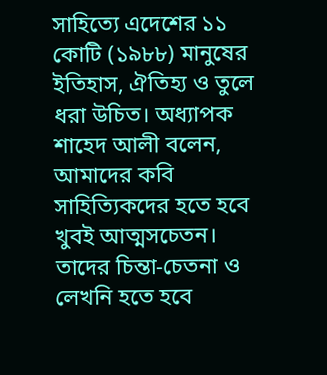সাহিত্যে এদেশের ১১ কোটি (১৯৮৮) মানুষের ইতিহাস, ঐতিহ্য ও তুলে ধরা উচিত। অধ্যাপক শাহেদ আলী বলেন, আমাদের কবি সাহিত্যিকদের হতে হবে খুবই আত্মসচেতন। তাদের চিন্তা-চেতনা ও লেখনি হতে হবে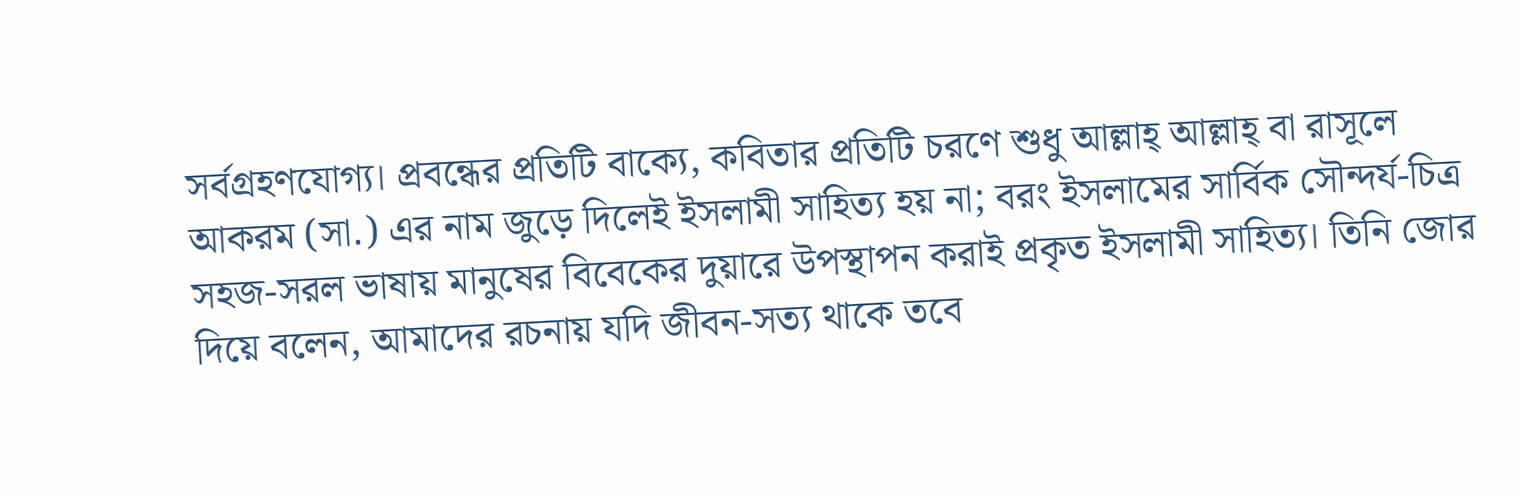সর্বগ্রহণযোগ্য। প্রবন্ধের প্রতিটি বাক্যে, কবিতার প্রতিটি চরণে শুধু আল্লাহ্ আল্লাহ্ বা রাসূলে আকরম (সা.) এর নাম জুড়ে দিলেই ইসলামী সাহিত্য হয় না; বরং ইসলামের সার্বিক সৌন্দর্য-চিত্র সহজ-সরল ভাষায় মানুষের বিবেকের দুয়ারে উপস্থাপন করাই প্রকৃত ইসলামী সাহিত্য। তিনি জোর দিয়ে বলেন, আমাদের রচনায় যদি জীবন-সত্য থাকে তবে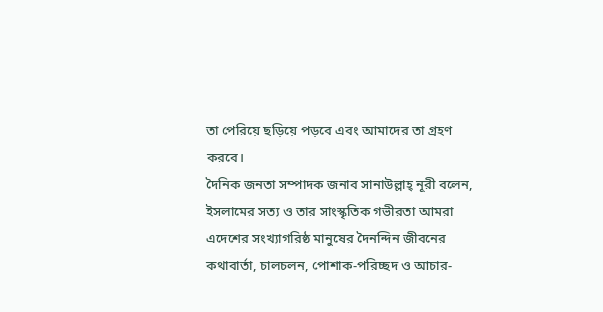তা পেরিয়ে ছড়িয়ে পড়বে এবং আমাদের তা গ্রহণ করবে।
দৈনিক জনতা সম্পাদক জনাব সানাউল্লাহ্ নূরী বলেন, ইসলামের সত্য ও তার সাংস্কৃতিক গভীরতা আমরা এদেশের সংখ্যাগরিষ্ঠ মানুষের দৈনন্দিন জীবনের কথাবার্তা, চালচলন, পোশাক-পরিচ্ছদ ও আচার-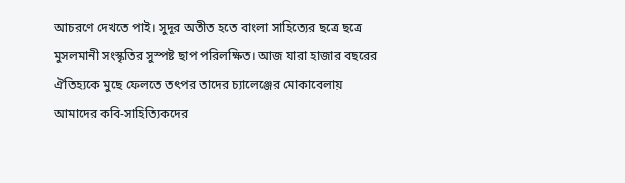আচরণে দেখতে পাই। সুদূর অতীত হতে বাংলা সাহিত্যের ছত্রে ছত্রে মুসলমানী সংস্কৃতির সুস্পষ্ট ছাপ পরিলক্ষিত। আজ যারা হাজার বছরের ঐতিহ্যকে মুছে ফেলতে তৎপর তাদের চ্যালেঞ্জের মোকাবেলায় আমাদের কবি-সাহিত্যিকদের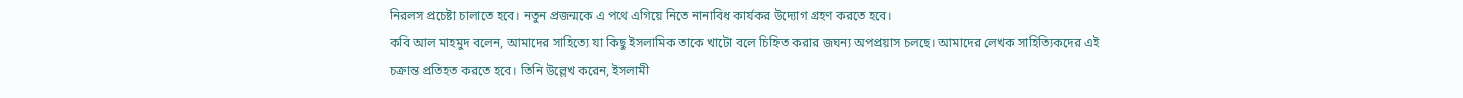নিরলস প্রচেষ্টা চালাতে হবে। নতুন প্রজন্মকে এ পথে এগিয়ে নিতে নানাবিধ কার্যকর উদ্যোগ গ্রহণ করতে হবে।
কবি আল মাহমুদ বলেন, আমাদের সাহিত্যে যা কিছু ইসলামিক তাকে খাটো বলে চিহ্নিত করার জঘন্য অপপ্রয়াস চলছে। আমাদের লেখক সাহিত্যিকদের এই চক্রান্ত প্রতিহত করতে হবে। তিনি উল্লেখ করেন, ইসলামী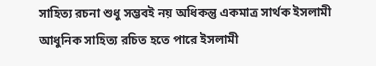সাহিত্য রচনা শুধু সম্ভবই নয় অধিকন্তু একমাত্র সার্থক ইসলামী আধুনিক সাহিত্য রচিত হতে পারে ইসলামী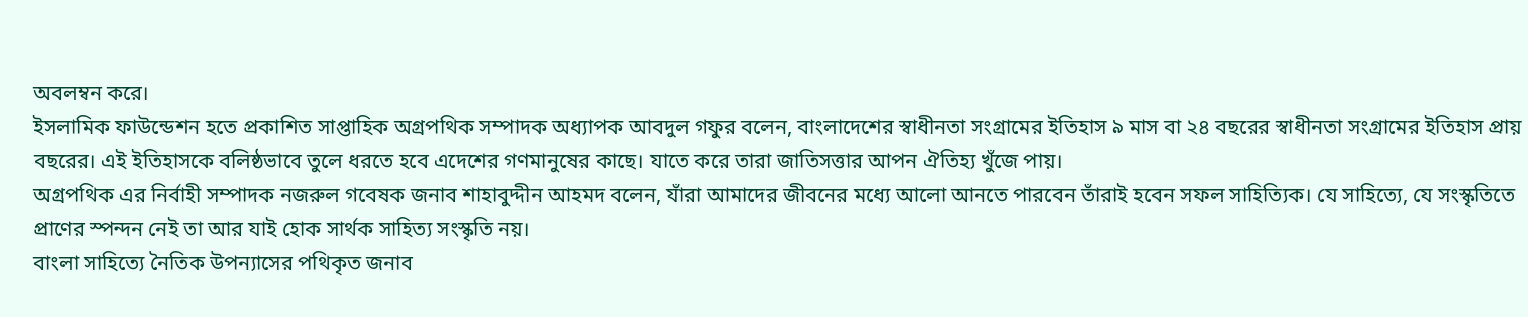অবলম্বন করে।
ইসলামিক ফাউন্ডেশন হতে প্রকাশিত সাপ্তাহিক অগ্রপথিক সম্পাদক অধ্যাপক আবদুল গফুর বলেন, বাংলাদেশের স্বাধীনতা সংগ্রামের ইতিহাস ৯ মাস বা ২৪ বছরের স্বাধীনতা সংগ্রামের ইতিহাস প্রায় বছরের। এই ইতিহাসকে বলিষ্ঠভাবে তুলে ধরতে হবে এদেশের গণমানুষের কাছে। যাতে করে তারা জাতিসত্তার আপন ঐতিহ্য খুঁজে পায়।
অগ্রপথিক এর নির্বাহী সম্পাদক নজরুল গবেষক জনাব শাহাবুদ্দীন আহমদ বলেন, যাঁরা আমাদের জীবনের মধ্যে আলো আনতে পারবেন তাঁরাই হবেন সফল সাহিত্যিক। যে সাহিত্যে, যে সংস্কৃতিতে প্রাণের স্পন্দন নেই তা আর যাই হোক সার্থক সাহিত্য সংস্কৃতি নয়।
বাংলা সাহিত্যে নৈতিক উপন্যাসের পথিকৃত জনাব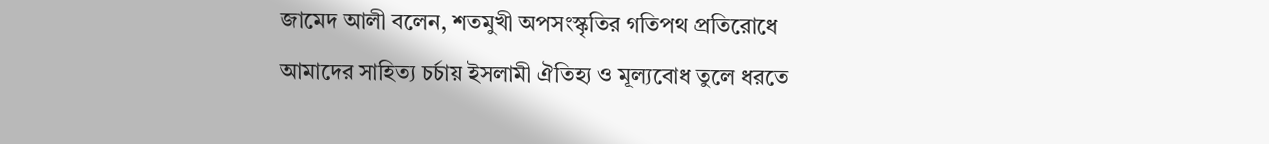জামেদ আলী বলেন, শতমুখী অপসংস্কৃতির গতিপথ প্রতিরোধে আমাদের সাহিত্য চর্চায় ইসলামী ঐতিহ্য ও মূল্যবোধ তুলে ধরতে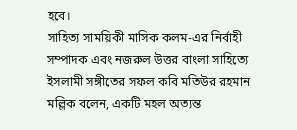হবে।
সাহিত্য সাময়িকী মাসিক কলম-এর নির্বাহী সম্পাদক এবং নজরুল উত্তর বাংলা সাহিত্যে ইসলামী সঙ্গীতের সফল কবি মতিউর রহমান মল্লিক বলেন, একটি মহল অত্যন্ত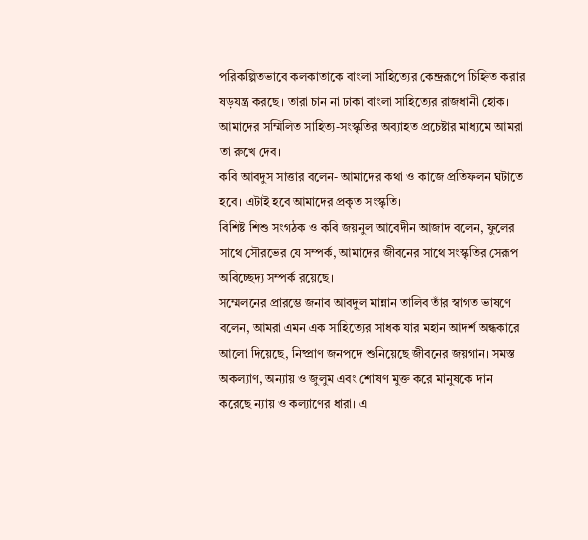পরিকল্পিতভাবে কলকাতাকে বাংলা সাহিত্যের কেন্দ্ররূপে চিহ্নিত করার ষড়যন্ত্র করছে। তারা চান না ঢাকা বাংলা সাহিত্যের রাজধানী হোক। আমাদের সম্মিলিত সাহিত্য-সংস্কৃতির অব্যাহত প্রচেষ্টার মাধ্যমে আমরা তা রুখে দেব।
কবি আবদুস সাত্তার বলেন- আমাদের কথা ও কাজে প্রতিফলন ঘটাতে হবে। এটাই হবে আমাদের প্রকৃত সংস্কৃতি।
বিশিষ্ট শিশু সংগঠক ও কবি জয়নুল আবেদীন আজাদ বলেন, ফুলের সাথে সৌরভের যে সম্পর্ক, আমাদের জীবনের সাথে সংস্কৃতির সেরূপ অবিচ্ছেদ্য সম্পর্ক রয়েছে।
সম্মেলনের প্রারম্ভে জনাব আবদুল মান্নান তালিব তাঁর স্বাগত ভাষণে বলেন, আমরা এমন এক সাহিত্যের সাধক যার মহান আদর্শ অন্ধকারে আলো দিয়েছে, নিষ্প্রাণ জনপদে শুনিয়েছে জীবনের জয়গান। সমস্ত অকল্যাণ, অন্যায় ও জুলুম এবং শোষণ মুক্ত করে মানুষকে দান করেছে ন্যায় ও কল্যাণের ধারা। এ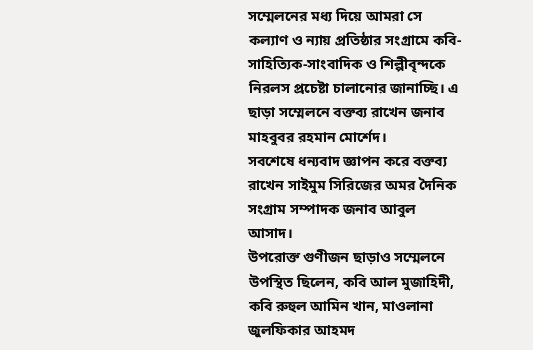সম্মেলনের মধ্য দিয়ে আমরা সে কল্যাণ ও ন্যায় প্রতিষ্ঠার সংগ্রামে কবি-সাহিত্যিক-সাংবাদিক ও শিল্পীবৃন্দকে নিরলস প্রচেষ্টা চালানোর জানাচ্ছি। এ ছাড়া সম্মেলনে বক্তব্য রাখেন জনাব মাহবুবর রহমান মোর্শেদ।
সবশেষে ধন্যবাদ জ্ঞাপন করে বক্তব্য রাখেন সাইমুম সিরিজের অমর দৈনিক সংগ্রাম সম্পাদক জনাব আবুল আসাদ।
উপরোক্ত গুণীজন ছাড়াও সম্মেলনে উপস্থিত ছিলেন, কবি আল মুজাহিদী, কবি রুহুল আমিন খান, মাওলানা জুলফিকার আহমদ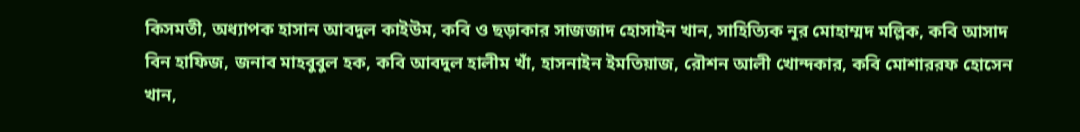কিসমতী, অধ্যাপক হাসান আবদুল কাইউম, কবি ও ছড়াকার সাজজাদ হোসাইন খান, সাহিত্যিক নূর মোহাম্মদ মল্লিক, কবি আসাদ বিন হাফিজ, জনাব মাহবুবুল হক, কবি আবদুল হালীম খাঁ, হাসনাইন ইমতিয়াজ, রৌশন আলী খোন্দকার, কবি মোশাররফ হোসেন খান,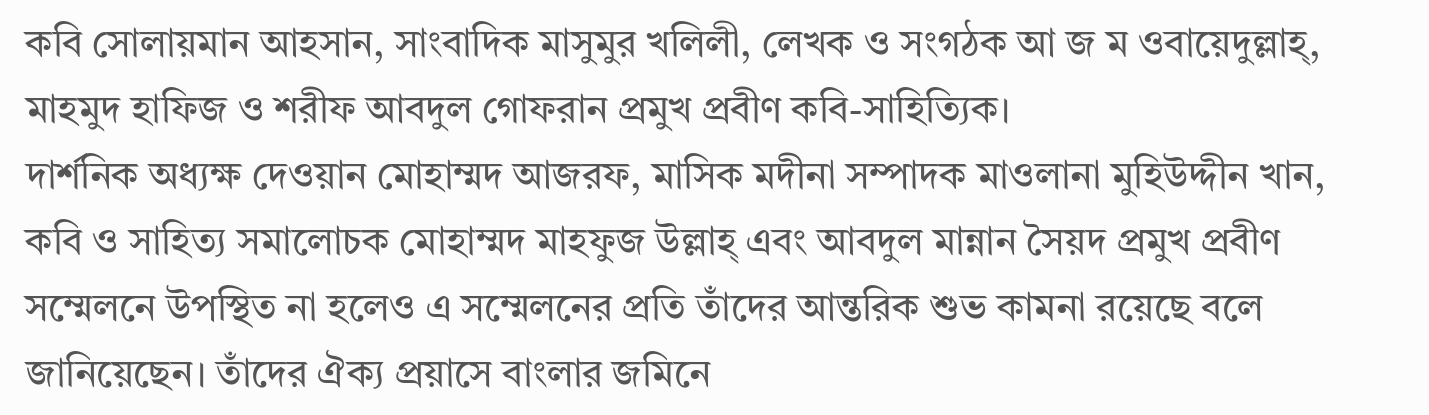কবি সোলায়মান আহসান, সাংবাদিক মাসুমুর খলিলী, লেখক ও সংগঠক আ জ ম ওবায়েদুল্লাহ্, মাহমুদ হাফিজ ও শরীফ আবদুল গোফরান প্রমুখ প্রবীণ কবি-সাহিত্যিক।
দার্শনিক অধ্যক্ষ দেওয়ান মোহাম্মদ আজরফ, মাসিক মদীনা সম্পাদক মাওলানা মুহিউদ্দীন খান, কবি ও সাহিত্য সমালোচক মোহাম্মদ মাহফুজ উল্লাহ্ এবং আবদুল মান্নান সৈয়দ প্রমুখ প্রবীণ সম্মেলনে উপস্থিত না হলেও এ সম্মেলনের প্রতি তাঁদের আন্তরিক শুভ কামনা রয়েছে বলে জানিয়েছেন। তাঁদের ঐক্য প্রয়াসে বাংলার জমিনে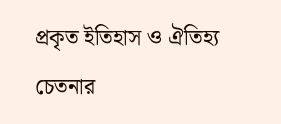প্রকৃত ইতিহাস ও ঐতিহ্য চেতনার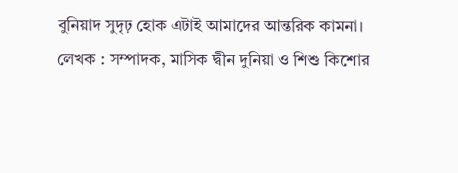বুনিয়াদ সুদৃঢ় হোক এটাই আমাদের আন্তরিক কামনা।
লেখক : সম্পাদক, মাসিক দ্বীন দুনিয়া ও শিশু কিশোর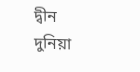দ্বীন দুনিয়া